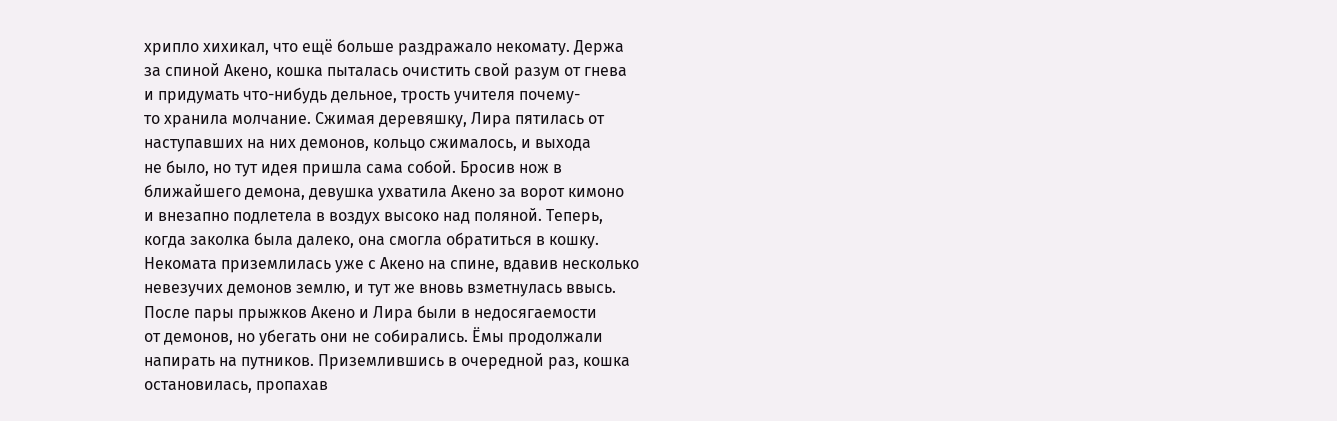хрипло хихикал, что ещё больше раздражало некомату. Держа
за спиной Акено, кошка пыталась очистить свой разум от гнева
и придумать что-нибудь дельное, трость учителя почему-
то хранила молчание. Сжимая деревяшку, Лира пятилась от
наступавших на них демонов, кольцо сжималось, и выхода
не было, но тут идея пришла сама собой. Бросив нож в
ближайшего демона, девушка ухватила Акено за ворот кимоно
и внезапно подлетела в воздух высоко над поляной. Теперь,
когда заколка была далеко, она смогла обратиться в кошку.
Некомата приземлилась уже с Акено на спине, вдавив несколько
невезучих демонов землю, и тут же вновь взметнулась ввысь.
После пары прыжков Акено и Лира были в недосягаемости
от демонов, но убегать они не собирались. Ёмы продолжали
напирать на путников. Приземлившись в очередной раз, кошка
остановилась, пропахав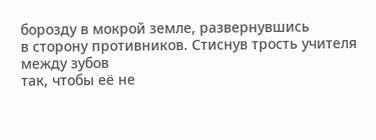борозду в мокрой земле, развернувшись
в сторону противников. Стиснув трость учителя между зубов
так, чтобы её не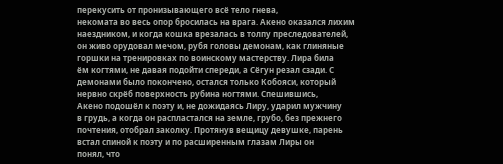перекусить от пронизывающего всё тело гнева,
некомата во весь опор бросилась на врага. Акено оказался лихим
наездником, и когда кошка врезалась в толпу преследователей,
он живо орудовал мечом, рубя головы демонам, как глиняные
горшки на тренировках по воинскому мастерству. Лира била
ём когтями, не давая подойти спереди, а Сёгун резал сзади. С
демонами было покончено, остался только Кобояси, который
нервно скрёб поверхность рубина ногтями. Спешившись,
Акено подошёл к поэту и, не дожидаясь Лиру, ударил мужчину
в грудь, а когда он распластался на земле, грубо, без прежнего
почтения, отобрал заколку. Протянув вещицу девушке, парень
встал спиной к поэту и по расширенным глазам Лиры он
понял, что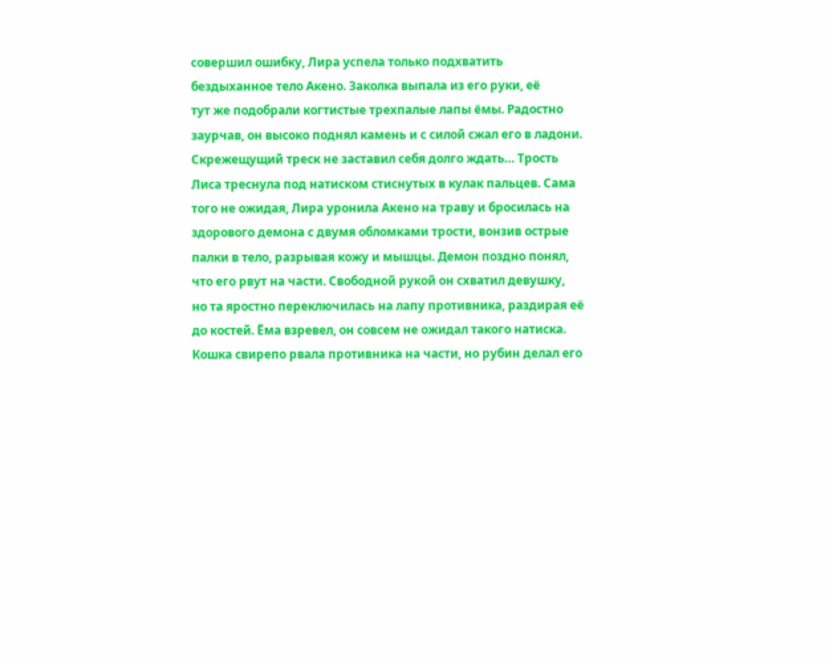совершил ошибку, Лира успела только подхватить
бездыханное тело Акено. Заколка выпала из его руки, её
тут же подобрали когтистые трехпалые лапы ёмы. Радостно
заурчав, он высоко поднял камень и с силой сжал его в ладони.
Скрежещущий треск не заставил себя долго ждать… Трость
Лиса треснула под натиском стиснутых в кулак пальцев. Сама
того не ожидая, Лира уронила Акено на траву и бросилась на
здорового демона с двумя обломками трости, вонзив острые
палки в тело, разрывая кожу и мышцы. Демон поздно понял,
что его рвут на части. Свободной рукой он схватил девушку,
но та яростно переключилась на лапу противника, раздирая её
до костей. Ёма взревел, он совсем не ожидал такого натиска.
Кошка свирепо рвала противника на части, но рубин делал его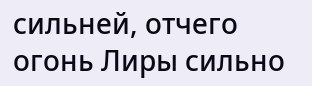сильней, отчего огонь Лиры сильно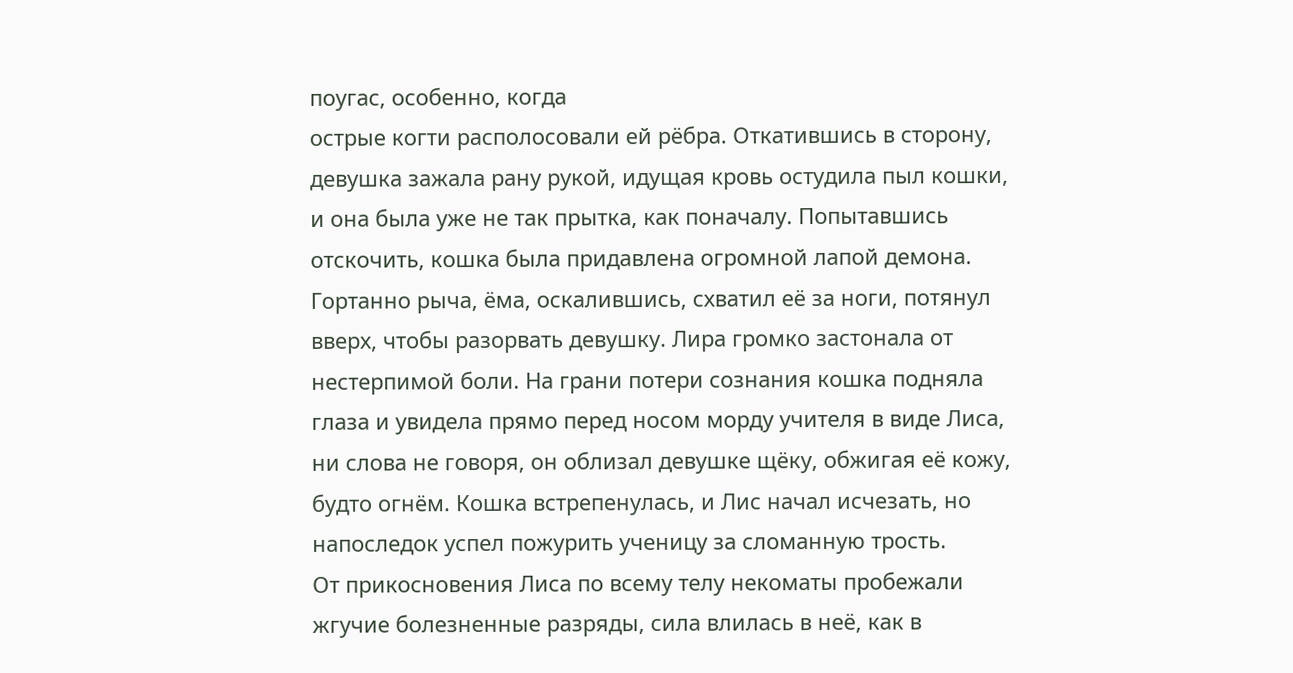поугас, особенно, когда
острые когти располосовали ей рёбра. Откатившись в сторону,
девушка зажала рану рукой, идущая кровь остудила пыл кошки,
и она была уже не так прытка, как поначалу. Попытавшись
отскочить, кошка была придавлена огромной лапой демона.
Гортанно рыча, ёма, оскалившись, схватил её за ноги, потянул
вверх, чтобы разорвать девушку. Лира громко застонала от
нестерпимой боли. На грани потери сознания кошка подняла
глаза и увидела прямо перед носом морду учителя в виде Лиса,
ни слова не говоря, он облизал девушке щёку, обжигая её кожу,
будто огнём. Кошка встрепенулась, и Лис начал исчезать, но
напоследок успел пожурить ученицу за сломанную трость.
От прикосновения Лиса по всему телу некоматы пробежали
жгучие болезненные разряды, сила влилась в неё, как в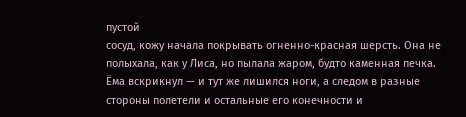пустой
сосуд, кожу начала покрывать огненно-красная шерсть. Она не
полыхала, как у Лиса, но пылала жаром, будто каменная печка.
Ёма вскрикнул — и тут же лишился ноги, а следом в разные
стороны полетели и остальные его конечности и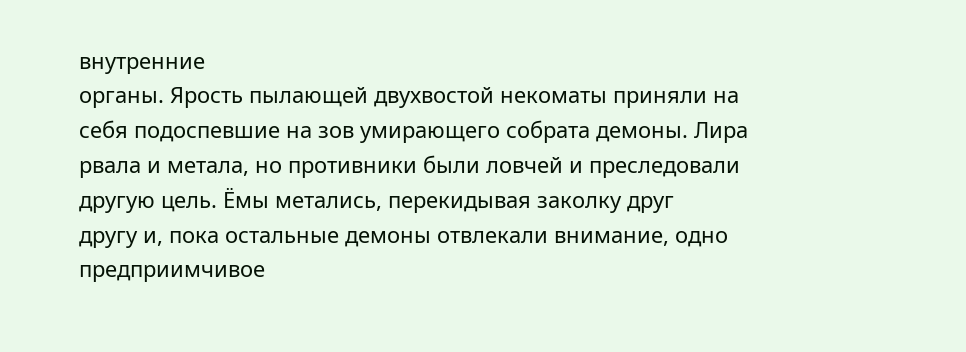внутренние
органы. Ярость пылающей двухвостой некоматы приняли на
себя подоспевшие на зов умирающего собрата демоны. Лира
рвала и метала, но противники были ловчей и преследовали
другую цель. Ёмы метались, перекидывая заколку друг
другу и, пока остальные демоны отвлекали внимание, одно
предприимчивое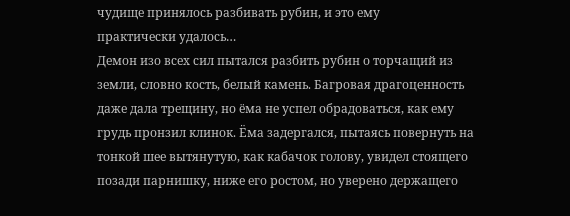чудище принялось разбивать рубин, и это ему
практически удалось…
Демон изо всех сил пытался разбить рубин о торчащий из
земли, словно кость, белый камень. Багровая драгоценность
даже дала трещину, но ёма не успел обрадоваться, как ему
грудь пронзил клинок. Ёма задергался, пытаясь повернуть на
тонкой шее вытянутую, как кабачок голову, увидел стоящего
позади парнишку, ниже его ростом, но уверено держащего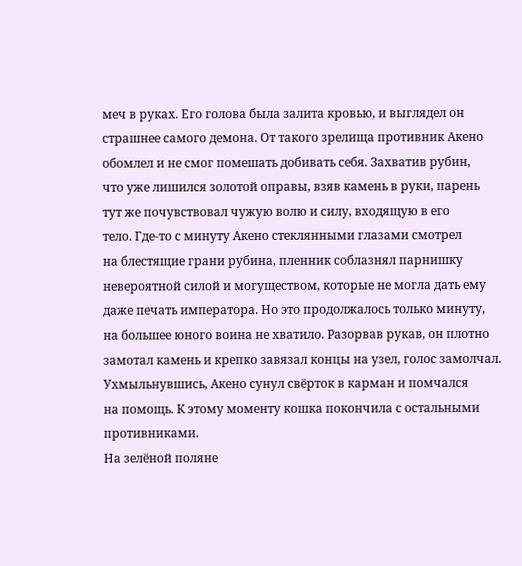меч в руках. Его голова была залита кровью, и выглядел он
страшнее самого демона. От такого зрелища противник Акено
обомлел и не смог помешать добивать себя. Захватив рубин,
что уже лишился золотой оправы, взяв камень в руки, парень
тут же почувствовал чужую волю и силу, входящую в его
тело. Где-то с минуту Акено стеклянными глазами смотрел
на блестящие грани рубина, пленник соблазнял парнишку
невероятной силой и могуществом, которые не могла дать ему
даже печать императора. Но это продолжалось только минуту,
на большее юного воина не хватило. Разорвав рукав, он плотно
замотал камень и крепко завязал концы на узел, голос замолчал.
Ухмыльнувшись, Акено сунул свёрток в карман и помчался
на помощь. К этому моменту кошка покончила с остальными
противниками.
На зелёной поляне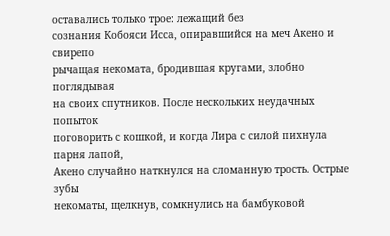оставались только трое: лежащий без
сознания Кобояси Исса, опиравшийся на меч Акено и свирепо
рычащая некомата, бродившая кругами, злобно поглядывая
на своих спутников. После нескольких неудачных попыток
поговорить с кошкой, и когда Лира с силой пихнула парня лапой,
Акено случайно наткнулся на сломанную трость. Острые зубы
некоматы, щелкнув, сомкнулись на бамбуковой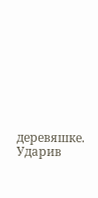деревяшке.
Ударив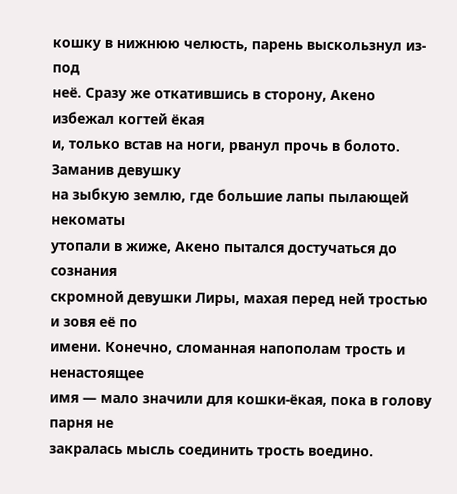кошку в нижнюю челюсть, парень выскользнул из-под
неё. Сразу же откатившись в сторону, Акено избежал когтей ёкая
и, только встав на ноги, рванул прочь в болото. Заманив девушку
на зыбкую землю, где большие лапы пылающей некоматы
утопали в жиже, Акено пытался достучаться до сознания
скромной девушки Лиры, махая перед ней тростью и зовя её по
имени. Конечно, сломанная напополам трость и ненастоящее
имя — мало значили для кошки-ёкая, пока в голову парня не
закралась мысль соединить трость воедино.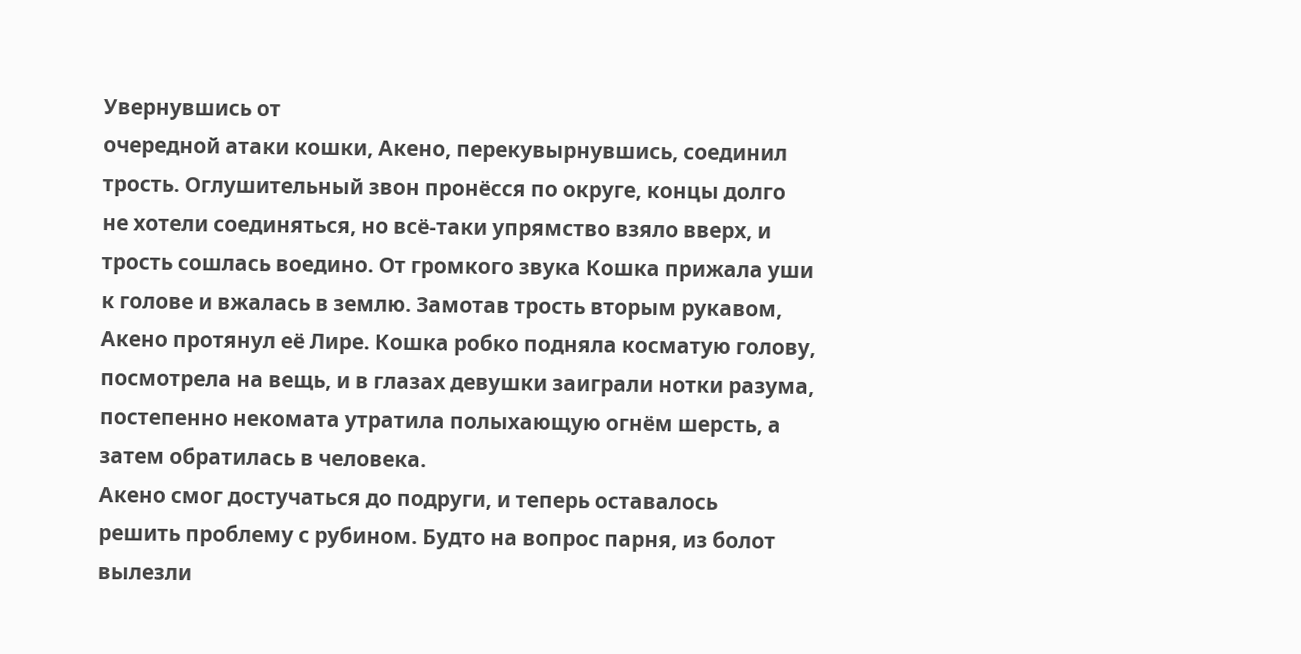Увернувшись от
очередной атаки кошки, Акено, перекувырнувшись, соединил
трость. Оглушительный звон пронёсся по округе, концы долго
не хотели соединяться, но всё-таки упрямство взяло вверх, и
трость сошлась воедино. От громкого звука Кошка прижала уши
к голове и вжалась в землю. Замотав трость вторым рукавом,
Акено протянул её Лире. Кошка робко подняла косматую голову,
посмотрела на вещь, и в глазах девушки заиграли нотки разума,
постепенно некомата утратила полыхающую огнём шерсть, а
затем обратилась в человека.
Акено смог достучаться до подруги, и теперь оставалось
решить проблему с рубином. Будто на вопрос парня, из болот
вылезли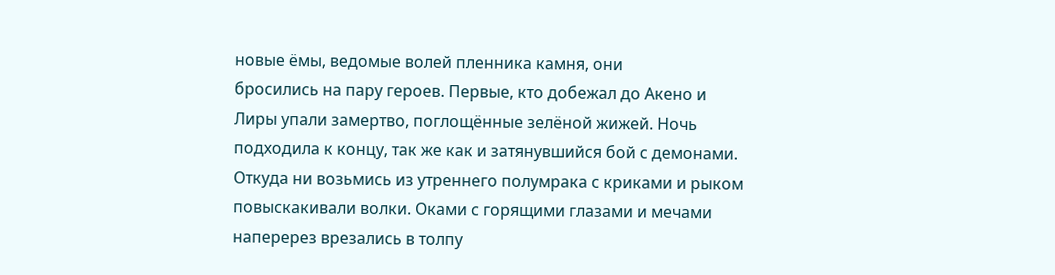новые ёмы, ведомые волей пленника камня, они
бросились на пару героев. Первые, кто добежал до Акено и
Лиры упали замертво, поглощённые зелёной жижей. Ночь
подходила к концу, так же как и затянувшийся бой с демонами.
Откуда ни возьмись из утреннего полумрака с криками и рыком
повыскакивали волки. Оками с горящими глазами и мечами
наперерез врезались в толпу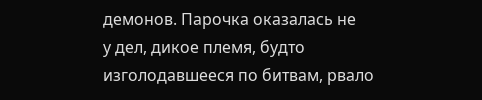демонов. Парочка оказалась не
у дел, дикое племя, будто изголодавшееся по битвам, рвало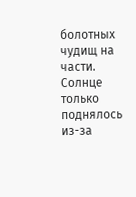болотных чудищ на части. Солнце только поднялось из-за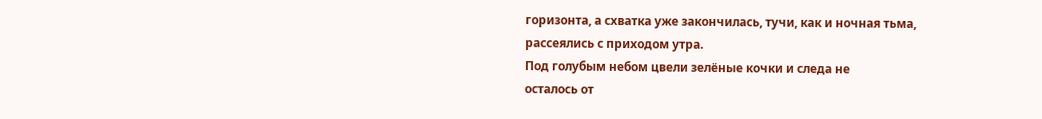горизонта, а схватка уже закончилась, тучи, как и ночная тьма,
рассеялись с приходом утра.
Под голубым небом цвели зелёные кочки и следа не
осталось от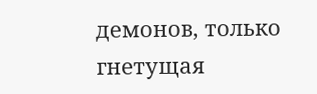демонов, только гнетущая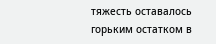тяжесть оставалось
горьким остатком в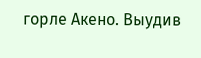горле Акено. Выудив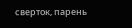сверток, парень